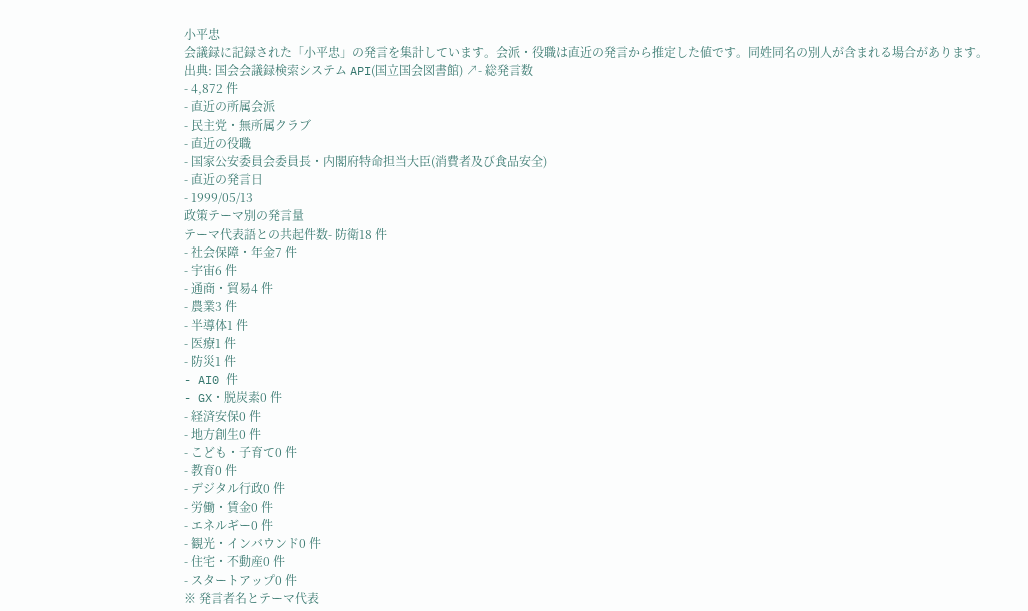小平忠
会議録に記録された「小平忠」の発言を集計しています。会派・役職は直近の発言から推定した値です。同姓同名の別人が含まれる場合があります。
出典: 国会会議録検索システム API(国立国会図書館) ↗- 総発言数
- 4,872 件
- 直近の所属会派
- 民主党・無所属クラブ
- 直近の役職
- 国家公安委員会委員長・内閣府特命担当大臣(消費者及び食品安全)
- 直近の発言日
- 1999/05/13
政策テーマ別の発言量
テーマ代表語との共起件数- 防衛18 件
- 社会保障・年金7 件
- 宇宙6 件
- 通商・貿易4 件
- 農業3 件
- 半導体1 件
- 医療1 件
- 防災1 件
- AI0 件
- GX・脱炭素0 件
- 経済安保0 件
- 地方創生0 件
- こども・子育て0 件
- 教育0 件
- デジタル行政0 件
- 労働・賃金0 件
- エネルギー0 件
- 観光・インバウンド0 件
- 住宅・不動産0 件
- スタートアップ0 件
※ 発言者名とテーマ代表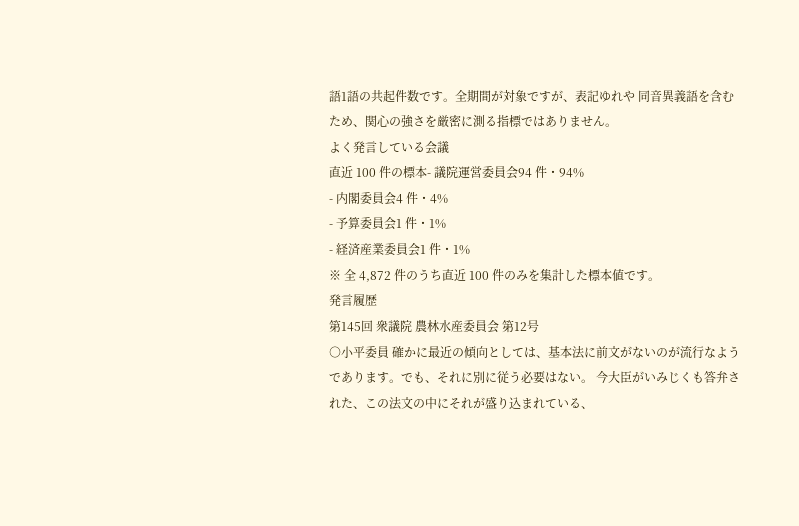語1語の共起件数です。全期間が対象ですが、表記ゆれや 同音異義語を含むため、関心の強さを厳密に測る指標ではありません。
よく発言している会議
直近 100 件の標本- 議院運営委員会94 件・94%
- 内閣委員会4 件・4%
- 予算委員会1 件・1%
- 経済産業委員会1 件・1%
※ 全 4,872 件のうち直近 100 件のみを集計した標本値です。
発言履歴
第145回 衆議院 農林水産委員会 第12号
○小平委員 確かに最近の傾向としては、基本法に前文がないのが流行なようであります。でも、それに別に従う必要はない。 今大臣がいみじくも答弁された、この法文の中にそれが盛り込まれている、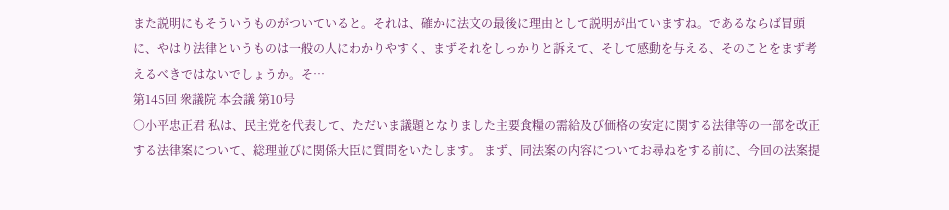また説明にもそういうものがついていると。それは、確かに法文の最後に理由として説明が出ていますね。であるならば冒頭に、やはり法律というものは一般の人にわかりやすく、まずそれをしっかりと訴えて、そして感動を与える、そのことをまず考えるべきではないでしょうか。そ…
第145回 衆議院 本会議 第10号
○小平忠正君 私は、民主党を代表して、ただいま議題となりました主要食糧の需給及び価格の安定に関する法律等の一部を改正する法律案について、総理並びに関係大臣に質問をいたします。 まず、同法案の内容についてお尋ねをする前に、今回の法案提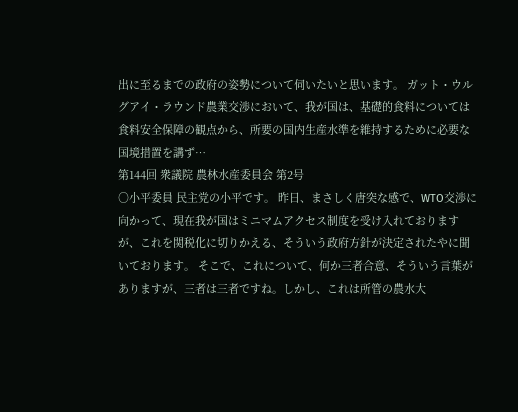出に至るまでの政府の姿勢について伺いたいと思います。 ガット・ウルグアイ・ラウンド農業交渉において、我が国は、基礎的食料については食料安全保障の観点から、所要の国内生産水準を維持するために必要な国境措置を講ず…
第144回 衆議院 農林水産委員会 第2号
○小平委員 民主党の小平です。 昨日、まさしく唐突な感で、WTO交渉に向かって、現在我が国はミニマムアクセス制度を受け入れておりますが、これを関税化に切りかえる、そういう政府方針が決定されたやに聞いております。 そこで、これについて、何か三者合意、そういう言葉がありますが、三者は三者ですね。しかし、これは所管の農水大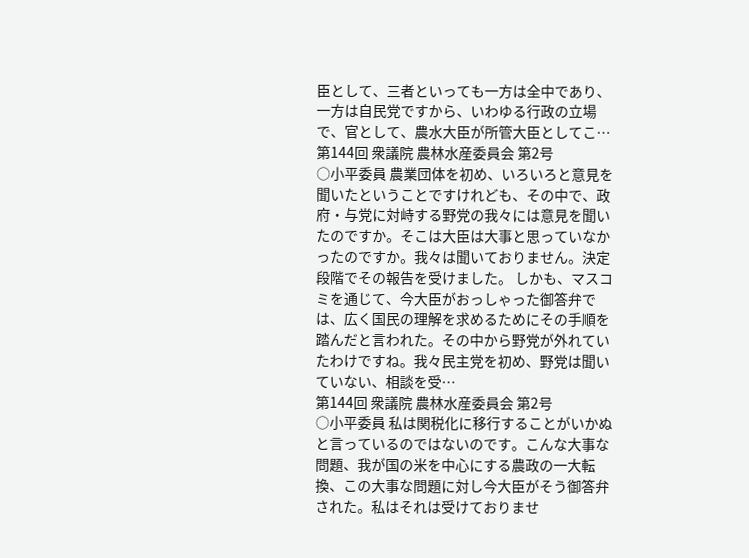臣として、三者といっても一方は全中であり、一方は自民党ですから、いわゆる行政の立場で、官として、農水大臣が所管大臣としてこ…
第144回 衆議院 農林水産委員会 第2号
○小平委員 農業団体を初め、いろいろと意見を聞いたということですけれども、その中で、政府・与党に対峙する野党の我々には意見を聞いたのですか。そこは大臣は大事と思っていなかったのですか。我々は聞いておりません。決定段階でその報告を受けました。 しかも、マスコミを通じて、今大臣がおっしゃった御答弁では、広く国民の理解を求めるためにその手順を踏んだと言われた。その中から野党が外れていたわけですね。我々民主党を初め、野党は聞いていない、相談を受…
第144回 衆議院 農林水産委員会 第2号
○小平委員 私は関税化に移行することがいかぬと言っているのではないのです。こんな大事な問題、我が国の米を中心にする農政の一大転換、この大事な問題に対し今大臣がそう御答弁された。私はそれは受けておりませ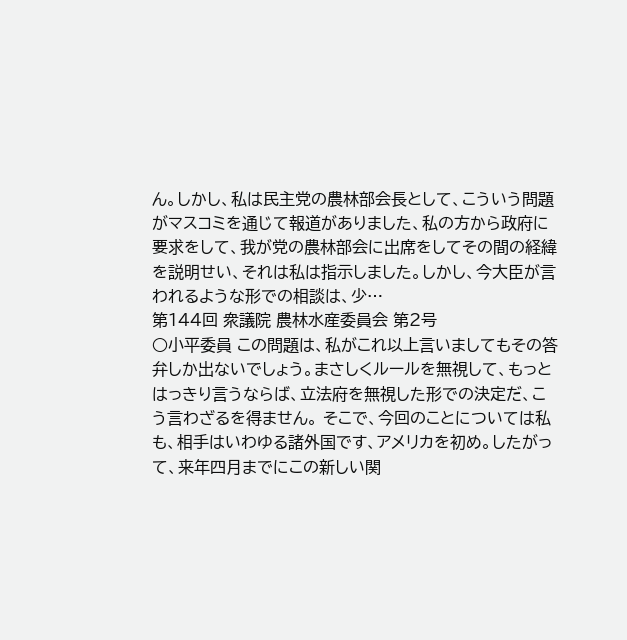ん。しかし、私は民主党の農林部会長として、こういう問題がマスコミを通じて報道がありました、私の方から政府に要求をして、我が党の農林部会に出席をしてその間の経緯を説明せい、それは私は指示しました。しかし、今大臣が言われるような形での相談は、少…
第144回 衆議院 農林水産委員会 第2号
○小平委員 この問題は、私がこれ以上言いましてもその答弁しか出ないでしょう。まさしくルールを無視して、もっとはっきり言うならば、立法府を無視した形での決定だ、こう言わざるを得ません。 そこで、今回のことについては私も、相手はいわゆる諸外国です、アメリカを初め。したがって、来年四月までにこの新しい関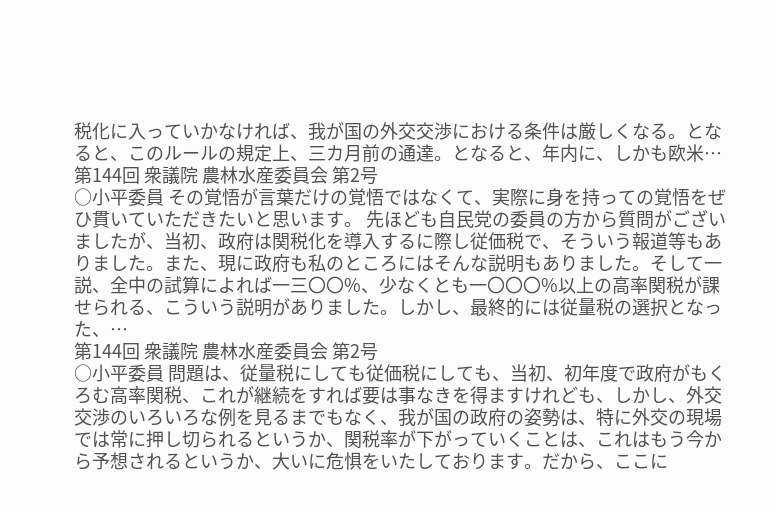税化に入っていかなければ、我が国の外交交渉における条件は厳しくなる。となると、このルールの規定上、三カ月前の通達。となると、年内に、しかも欧米…
第144回 衆議院 農林水産委員会 第2号
○小平委員 その覚悟が言葉だけの覚悟ではなくて、実際に身を持っての覚悟をぜひ貫いていただきたいと思います。 先ほども自民党の委員の方から質問がございましたが、当初、政府は関税化を導入するに際し従価税で、そういう報道等もありました。また、現に政府も私のところにはそんな説明もありました。そして一説、全中の試算によれば一三〇〇%、少なくとも一〇〇〇%以上の高率関税が課せられる、こういう説明がありました。しかし、最終的には従量税の選択となった、…
第144回 衆議院 農林水産委員会 第2号
○小平委員 問題は、従量税にしても従価税にしても、当初、初年度で政府がもくろむ高率関税、これが継続をすれば要は事なきを得ますけれども、しかし、外交交渉のいろいろな例を見るまでもなく、我が国の政府の姿勢は、特に外交の現場では常に押し切られるというか、関税率が下がっていくことは、これはもう今から予想されるというか、大いに危惧をいたしております。だから、ここに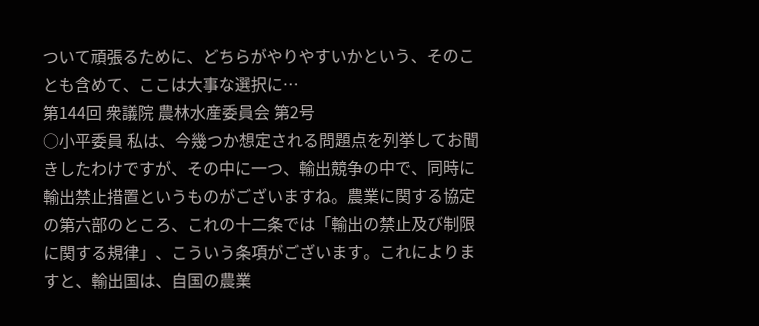ついて頑張るために、どちらがやりやすいかという、そのことも含めて、ここは大事な選択に…
第144回 衆議院 農林水産委員会 第2号
○小平委員 私は、今幾つか想定される問題点を列挙してお聞きしたわけですが、その中に一つ、輸出競争の中で、同時に輸出禁止措置というものがございますね。農業に関する協定の第六部のところ、これの十二条では「輸出の禁止及び制限に関する規律」、こういう条項がございます。これによりますと、輸出国は、自国の農業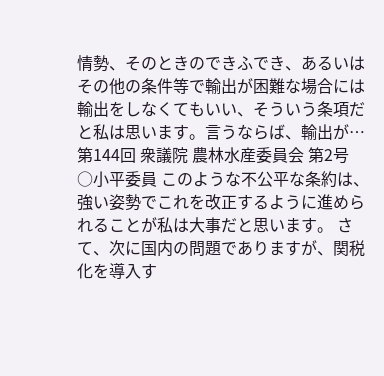情勢、そのときのできふでき、あるいはその他の条件等で輸出が困難な場合には輸出をしなくてもいい、そういう条項だと私は思います。言うならば、輸出が…
第144回 衆議院 農林水産委員会 第2号
○小平委員 このような不公平な条約は、強い姿勢でこれを改正するように進められることが私は大事だと思います。 さて、次に国内の問題でありますが、関税化を導入す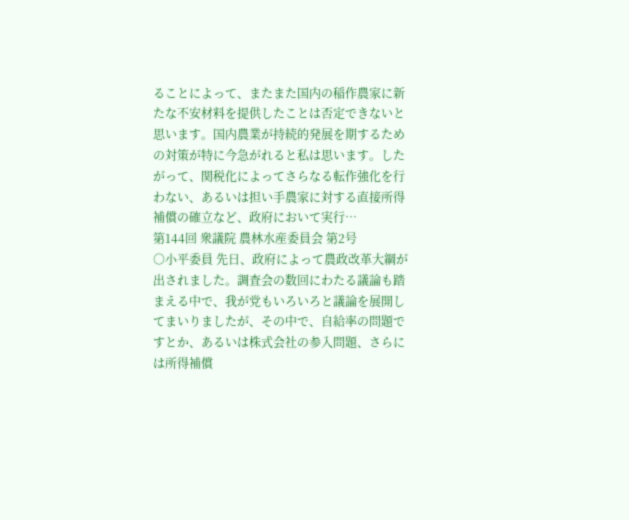ることによって、またまた国内の稲作農家に新たな不安材料を提供したことは否定できないと思います。国内農業が持続的発展を期するための対策が特に今急がれると私は思います。したがって、関税化によってさらなる転作強化を行わない、あるいは担い手農家に対する直接所得補償の確立など、政府において実行…
第144回 衆議院 農林水産委員会 第2号
○小平委員 先日、政府によって農政改革大綱が出されました。調査会の数回にわたる議論も踏まえる中で、我が党もいろいろと議論を展開してまいりましたが、その中で、自給率の問題ですとか、あるいは株式会社の参入問題、さらには所得補償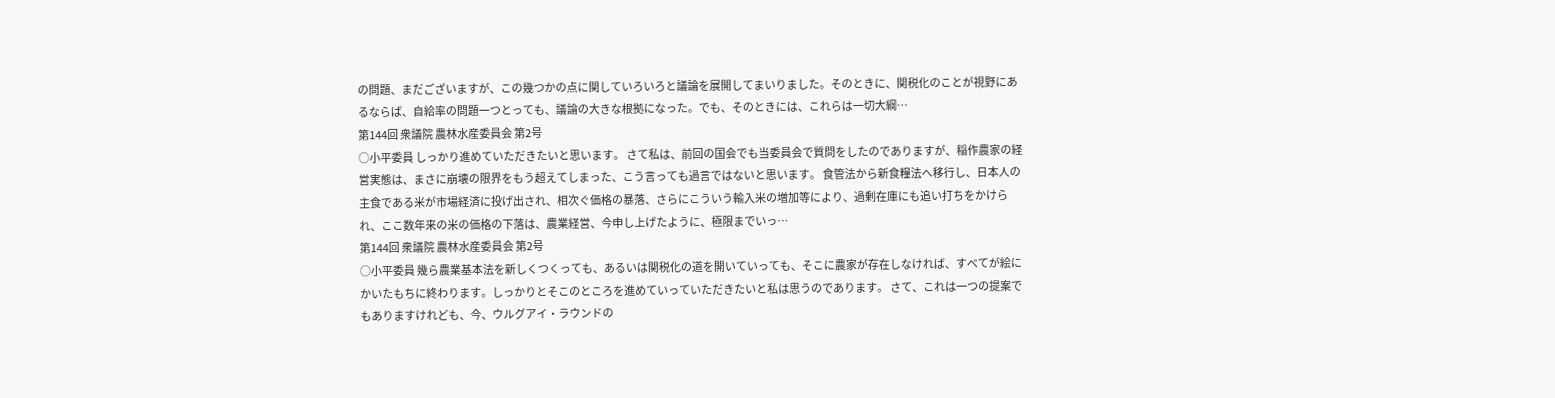の問題、まだございますが、この幾つかの点に関していろいろと議論を展開してまいりました。そのときに、関税化のことが視野にあるならば、自給率の問題一つとっても、議論の大きな根拠になった。でも、そのときには、これらは一切大綱…
第144回 衆議院 農林水産委員会 第2号
○小平委員 しっかり進めていただきたいと思います。 さて私は、前回の国会でも当委員会で質問をしたのでありますが、稲作農家の経営実態は、まさに崩壊の限界をもう超えてしまった、こう言っても過言ではないと思います。 食管法から新食糧法へ移行し、日本人の主食である米が市場経済に投げ出され、相次ぐ価格の暴落、さらにこういう輸入米の増加等により、過剰在庫にも追い打ちをかけられ、ここ数年来の米の価格の下落は、農業経営、今申し上げたように、極限までいっ…
第144回 衆議院 農林水産委員会 第2号
○小平委員 幾ら農業基本法を新しくつくっても、あるいは関税化の道を開いていっても、そこに農家が存在しなければ、すべてが絵にかいたもちに終わります。しっかりとそこのところを進めていっていただきたいと私は思うのであります。 さて、これは一つの提案でもありますけれども、今、ウルグアイ・ラウンドの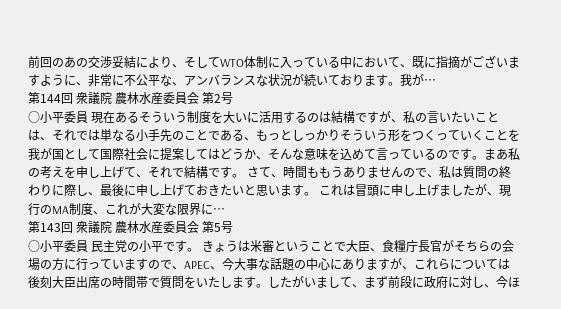前回のあの交渉妥結により、そしてWTO体制に入っている中において、既に指摘がございますように、非常に不公平な、アンバランスな状況が続いております。我が…
第144回 衆議院 農林水産委員会 第2号
○小平委員 現在あるそういう制度を大いに活用するのは結構ですが、私の言いたいことは、それでは単なる小手先のことである、もっとしっかりそういう形をつくっていくことを我が国として国際社会に提案してはどうか、そんな意味を込めて言っているのです。まあ私の考えを申し上げて、それで結構です。 さて、時間ももうありませんので、私は質問の終わりに際し、最後に申し上げておきたいと思います。 これは冒頭に申し上げましたが、現行のMA制度、これが大変な限界に…
第143回 衆議院 農林水産委員会 第5号
○小平委員 民主党の小平です。 きょうは米審ということで大臣、食糧庁長官がそちらの会場の方に行っていますので、APEC、今大事な話題の中心にありますが、これらについては後刻大臣出席の時間帯で質問をいたします。したがいまして、まず前段に政府に対し、今ほ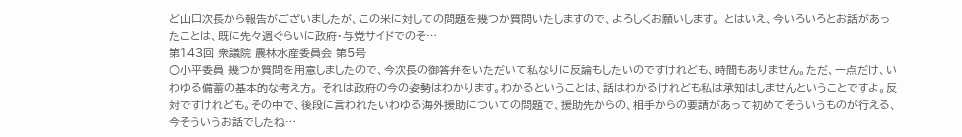ど山口次長から報告がございましたが、この米に対しての問題を幾つか質問いたしますので、よろしくお願いします。 とはいえ、今いろいろとお話があったことは、既に先々週ぐらいに政府・与党サイドでのそ…
第143回 衆議院 農林水産委員会 第5号
○小平委員 幾つか質問を用意しましたので、今次長の御答弁をいただいて私なりに反論もしたいのですけれども、時間もありません。ただ、一点だけ、いわゆる備蓄の基本的な考え方。 それは政府の今の姿勢はわかります。わかるということは、話はわかるけれども私は承知はしませんということですよ。反対ですけれども。その中で、後段に言われたいわゆる海外援助についての問題で、援助先からの、相手からの要請があって初めてそういうものが行える、今そういうお話でしたね…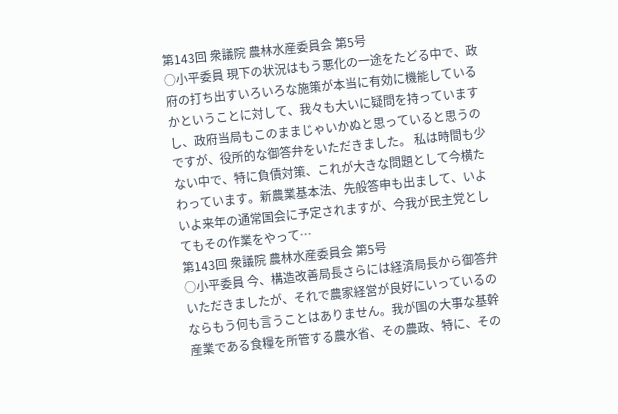第143回 衆議院 農林水産委員会 第5号
○小平委員 現下の状況はもう悪化の一途をたどる中で、政府の打ち出すいろいろな施策が本当に有効に機能しているかということに対して、我々も大いに疑問を持っていますし、政府当局もこのままじゃいかぬと思っていると思うのですが、役所的な御答弁をいただきました。 私は時間も少ない中で、特に負債対策、これが大きな問題として今横たわっています。新農業基本法、先般答申も出まして、いよいよ来年の通常国会に予定されますが、今我が民主党としてもその作業をやって…
第143回 衆議院 農林水産委員会 第5号
○小平委員 今、構造改善局長さらには経済局長から御答弁いただきましたが、それで農家経営が良好にいっているのならもう何も言うことはありません。我が国の大事な基幹産業である食糧を所管する農水省、その農政、特に、その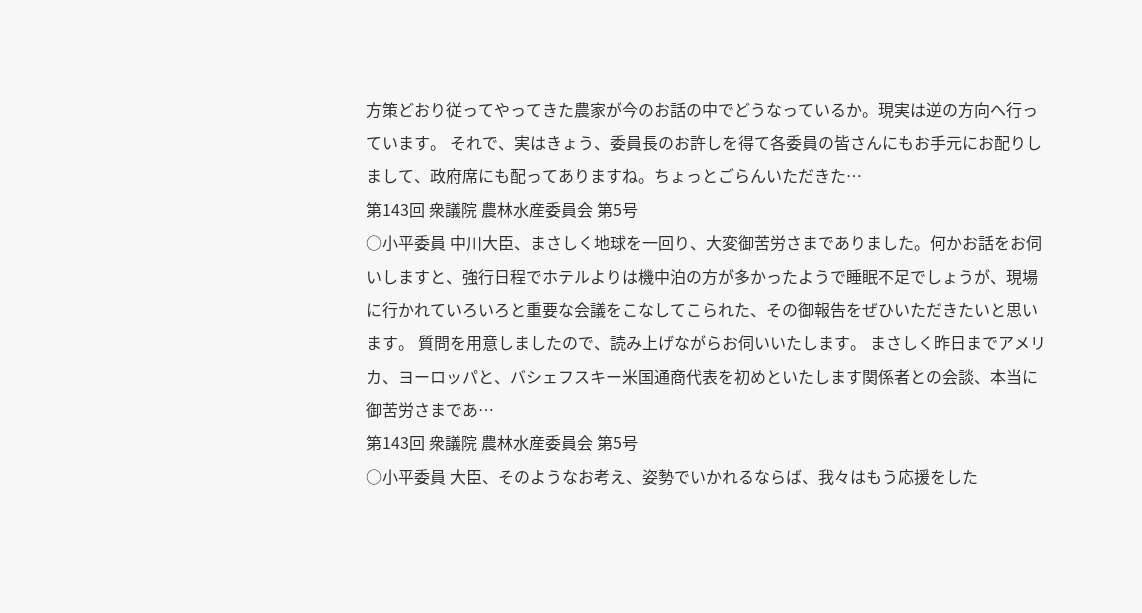方策どおり従ってやってきた農家が今のお話の中でどうなっているか。現実は逆の方向へ行っています。 それで、実はきょう、委員長のお許しを得て各委員の皆さんにもお手元にお配りしまして、政府席にも配ってありますね。ちょっとごらんいただきた…
第143回 衆議院 農林水産委員会 第5号
○小平委員 中川大臣、まさしく地球を一回り、大変御苦労さまでありました。何かお話をお伺いしますと、強行日程でホテルよりは機中泊の方が多かったようで睡眠不足でしょうが、現場に行かれていろいろと重要な会議をこなしてこられた、その御報告をぜひいただきたいと思います。 質問を用意しましたので、読み上げながらお伺いいたします。 まさしく昨日までアメリカ、ヨーロッパと、バシェフスキー米国通商代表を初めといたします関係者との会談、本当に御苦労さまであ…
第143回 衆議院 農林水産委員会 第5号
○小平委員 大臣、そのようなお考え、姿勢でいかれるならば、我々はもう応援をした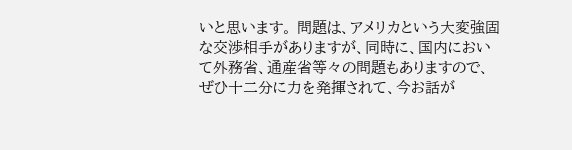いと思います。 問題は、アメリカという大変強固な交渉相手がありますが、同時に、国内において外務省、通産省等々の問題もありますので、ぜひ十二分に力を発揮されて、今お話が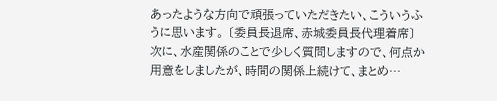あったような方向で頑張っていただきたい、こういうふうに思います。 〔委員長退席、赤城委員長代理着席〕 次に、水産関係のことで少しく質問しますので、何点か用意をしましたが、時間の関係上続けて、まとめ…